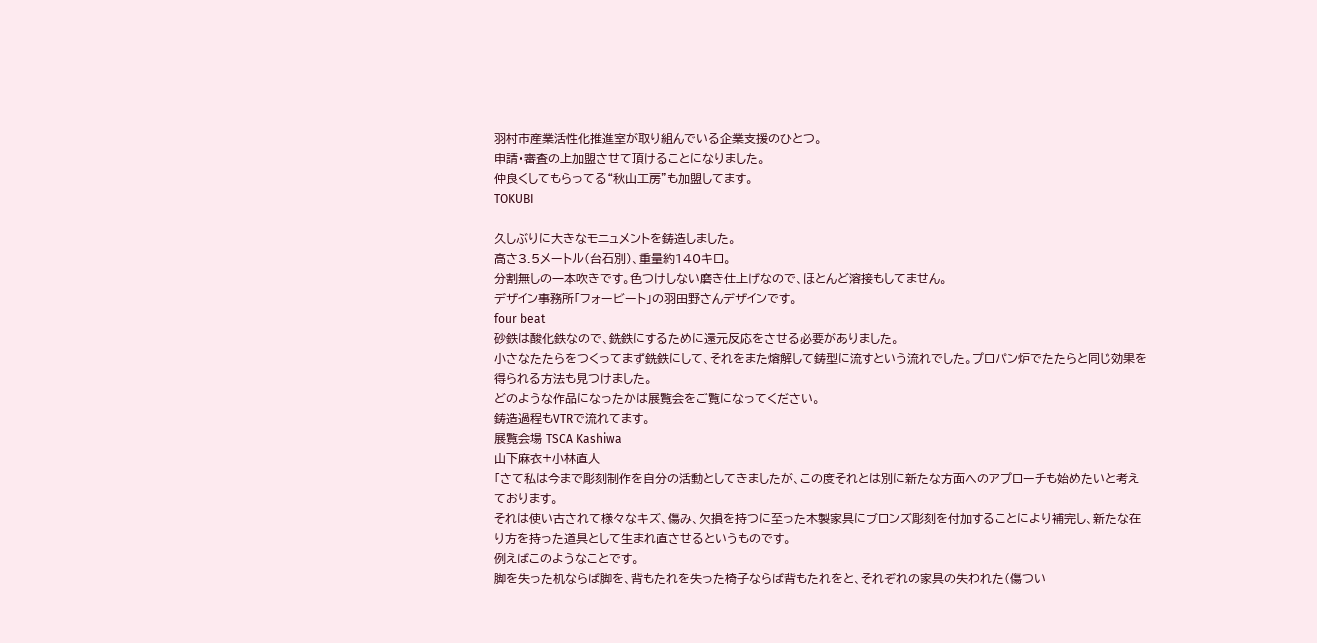羽村市産業活性化推進室が取り組んでいる企業支援のひとつ。
申請・審査の上加盟させて頂けることになりました。
仲良くしてもらってる“秋山工房”も加盟してます。
TOKUBI

久しぶりに大きなモニュメントを鋳造しました。
高さ3.5メートル(台石別)、重量約140キロ。
分割無しの一本吹きです。色つけしない磨き仕上げなので、ほとんど溶接もしてません。
デザイン事務所「フォービート」の羽田野さんデザインです。
four beat
砂鉄は酸化鉄なので、銑鉄にするために還元反応をさせる必要がありました。
小さなたたらをつくってまず銑鉄にして、それをまた熔解して鋳型に流すという流れでした。プロパン炉でたたらと同じ効果を得られる方法も見つけました。
どのような作品になったかは展覧会をご覧になってください。
鋳造過程もVTRで流れてます。
展覧会場 TSCA Kashiwa
山下麻衣+小林直人
「さて私は今まで彫刻制作を自分の活動としてきましたが、この度それとは別に新たな方面へのアプローチも始めたいと考えております。
それは使い古されて様々なキズ、傷み、欠損を持つに至った木製家具にブロンズ彫刻を付加することにより補完し、新たな在り方を持った道具として生まれ直させるというものです。
例えばこのようなことです。
脚を失った机ならば脚を、背もたれを失った椅子ならば背もたれをと、それぞれの家具の失われた(傷つい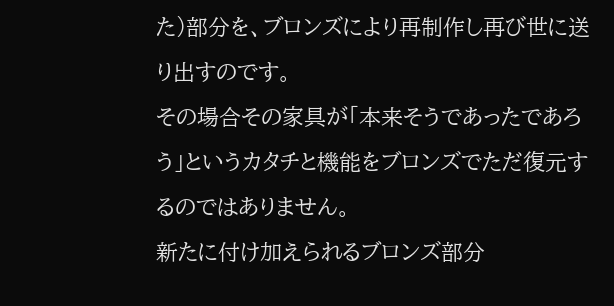た)部分を、ブロンズにより再制作し再び世に送り出すのです。
その場合その家具が「本来そうであったであろう」というカタチと機能をブロンズでただ復元するのではありません。
新たに付け加えられるブロンズ部分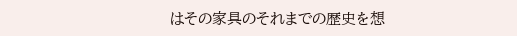はその家具のそれまでの歴史を想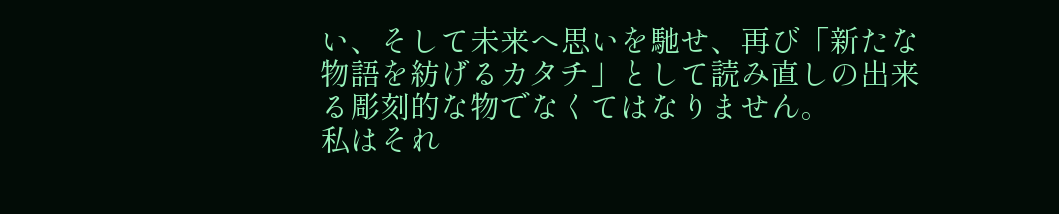い、そして未来へ思いを馳せ、再び「新たな物語を紡げるカタチ」として読み直しの出来る彫刻的な物でなくてはなりません。
私はそれ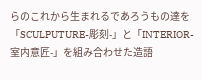らのこれから生まれるであろうもの達を「SCULPUTURE-彫刻-」と「INTERIOR-室内意匠-」を組み合わせた造語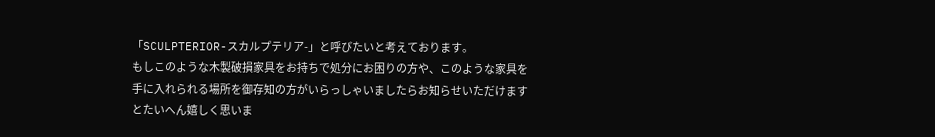「SCULPTERIOR-スカルプテリア-」と呼びたいと考えております。
もしこのような木製破損家具をお持ちで処分にお困りの方や、このような家具を手に入れられる場所を御存知の方がいらっしゃいましたらお知らせいただけますとたいへん嬉しく思いま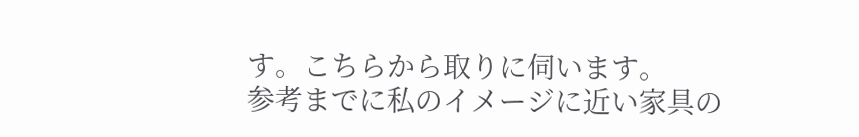す。こちらから取りに伺います。
参考までに私のイメージに近い家具の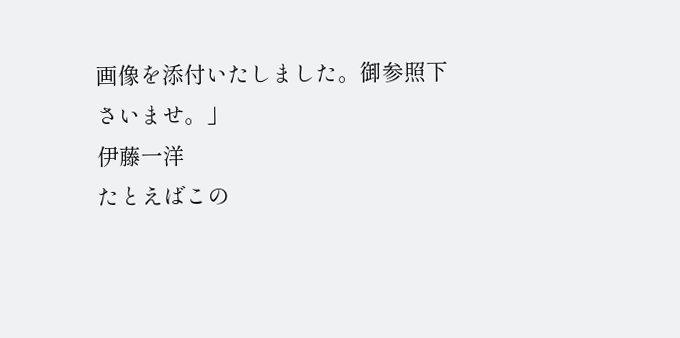画像を添付いたしました。御参照下さいませ。」
伊藤一洋
たとえばこの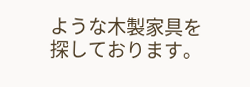ような木製家具を探しております。